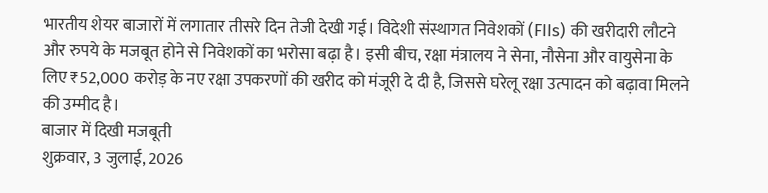भारतीय शेयर बाजारों में लगातार तीसरे दिन तेजी देखी गई। विदेशी संस्थागत निवेशकों (FIIs) की खरीदारी लौटने और रुपये के मजबूत होने से निवेशकों का भरोसा बढ़ा है। इसी बीच, रक्षा मंत्रालय ने सेना, नौसेना और वायुसेना के लिए ₹52,000 करोड़ के नए रक्षा उपकरणों की खरीद को मंजूरी दे दी है, जिससे घरेलू रक्षा उत्पादन को बढ़ावा मिलने की उम्मीद है।
बाजार में दिखी मजबूती
शुक्रवार, 3 जुलाई, 2026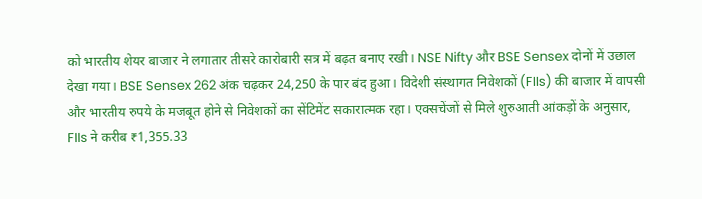को भारतीय शेयर बाजार ने लगातार तीसरे कारोबारी सत्र में बढ़त बनाए रखी। NSE Nifty और BSE Sensex दोनों में उछाल देखा गया। BSE Sensex 262 अंक चढ़कर 24,250 के पार बंद हुआ। विदेशी संस्थागत निवेशकों (FIIs) की बाजार में वापसी और भारतीय रुपये के मजबूत होने से निवेशकों का सेंटिमेंट सकारात्मक रहा। एक्सचेंजों से मिले शुरुआती आंकड़ों के अनुसार, FIIs ने करीब ₹1,355.33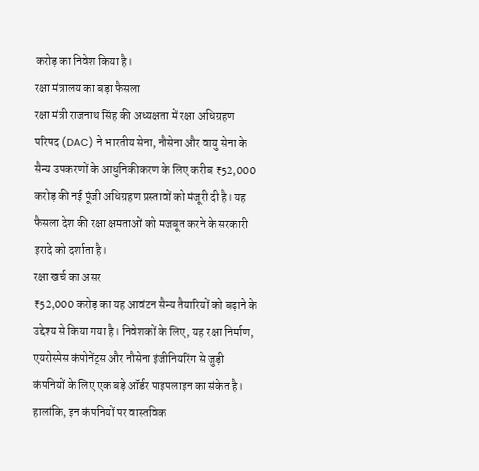करोड़ का निवेश किया है।
रक्षा मंत्रालय का बड़ा फैसला
रक्षा मंत्री राजनाथ सिंह की अध्यक्षता में रक्षा अधिग्रहण परिषद (DAC) ने भारतीय सेना, नौसेना और वायु सेना के सैन्य उपकरणों के आधुनिकीकरण के लिए करीब ₹52,000 करोड़ की नई पूंजी अधिग्रहण प्रस्तावों को मंजूरी दी है। यह फैसला देश की रक्षा क्षमताओं को मजबूत करने के सरकारी इरादे को दर्शाता है।
रक्षा खर्च का असर
₹52,000 करोड़ का यह आवंटन सैन्य तैयारियों को बढ़ाने के उद्देश्य से किया गया है। निवेशकों के लिए, यह रक्षा निर्माण, एयरोस्पेस कंपोनेंट्स और नौसेना इंजीनियरिंग से जुड़ी कंपनियों के लिए एक बड़े ऑर्डर पाइपलाइन का संकेत है। हालांकि, इन कंपनियों पर वास्तविक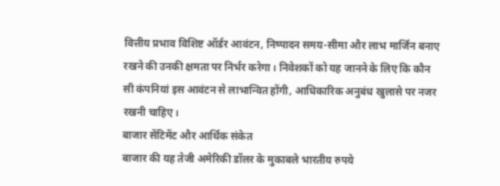वित्तीय प्रभाव विशिष्ट ऑर्डर आवंटन, निष्पादन समय-सीमा और लाभ मार्जिन बनाए रखने की उनकी क्षमता पर निर्भर करेगा। निवेशकों को यह जानने के लिए कि कौन सी कंपनियां इस आवंटन से लाभान्वित होंगी, आधिकारिक अनुबंध खुलासे पर नजर रखनी चाहिए।
बाजार सेंटिमेंट और आर्थिक संकेत
बाजार की यह तेजी अमेरिकी डॉलर के मुकाबले भारतीय रुपये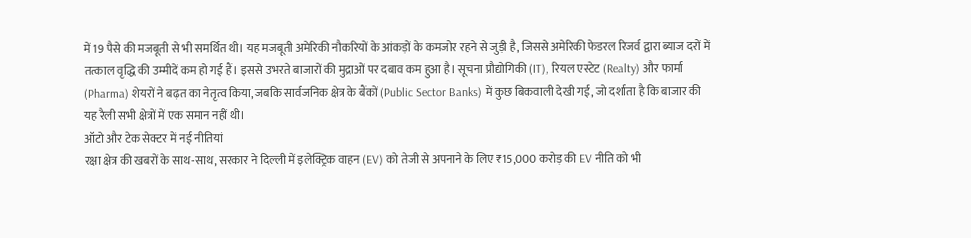में 19 पैसे की मजबूती से भी समर्थित थी। यह मजबूती अमेरिकी नौकरियों के आंकड़ों के कमजोर रहने से जुड़ी है, जिससे अमेरिकी फेडरल रिजर्व द्वारा ब्याज दरों में तत्काल वृद्धि की उम्मीदें कम हो गई हैं। इससे उभरते बाजारों की मुद्राओं पर दबाव कम हुआ है। सूचना प्रौद्योगिकी (IT), रियल एस्टेट (Realty) और फार्मा (Pharma) शेयरों ने बढ़त का नेतृत्व किया, जबकि सार्वजनिक क्षेत्र के बैंकों (Public Sector Banks) में कुछ बिकवाली देखी गई, जो दर्शाता है कि बाजार की यह रैली सभी क्षेत्रों में एक समान नहीं थी।
ऑटो और टेक सेक्टर में नई नीतियां
रक्षा क्षेत्र की खबरों के साथ-साथ, सरकार ने दिल्ली में इलेक्ट्रिक वाहन (EV) को तेजी से अपनाने के लिए ₹15,000 करोड़ की EV नीति को भी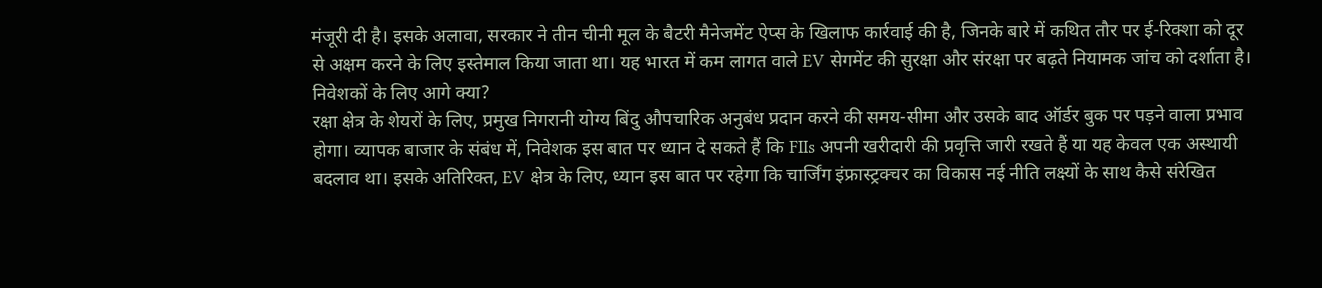मंजूरी दी है। इसके अलावा, सरकार ने तीन चीनी मूल के बैटरी मैनेजमेंट ऐप्स के खिलाफ कार्रवाई की है, जिनके बारे में कथित तौर पर ई-रिक्शा को दूर से अक्षम करने के लिए इस्तेमाल किया जाता था। यह भारत में कम लागत वाले EV सेगमेंट की सुरक्षा और संरक्षा पर बढ़ते नियामक जांच को दर्शाता है।
निवेशकों के लिए आगे क्या?
रक्षा क्षेत्र के शेयरों के लिए, प्रमुख निगरानी योग्य बिंदु औपचारिक अनुबंध प्रदान करने की समय-सीमा और उसके बाद ऑर्डर बुक पर पड़ने वाला प्रभाव होगा। व्यापक बाजार के संबंध में, निवेशक इस बात पर ध्यान दे सकते हैं कि FIIs अपनी खरीदारी की प्रवृत्ति जारी रखते हैं या यह केवल एक अस्थायी बदलाव था। इसके अतिरिक्त, EV क्षेत्र के लिए, ध्यान इस बात पर रहेगा कि चार्जिंग इंफ्रास्ट्रक्चर का विकास नई नीति लक्ष्यों के साथ कैसे संरेखित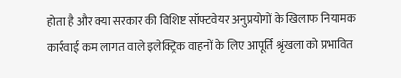होता है और क्या सरकार की विशिष्ट सॉफ्टवेयर अनुप्रयोगों के खिलाफ नियामक कार्रवाई कम लागत वाले इलेक्ट्रिक वाहनों के लिए आपूर्ति श्रृंखला को प्रभावित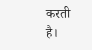करती है।